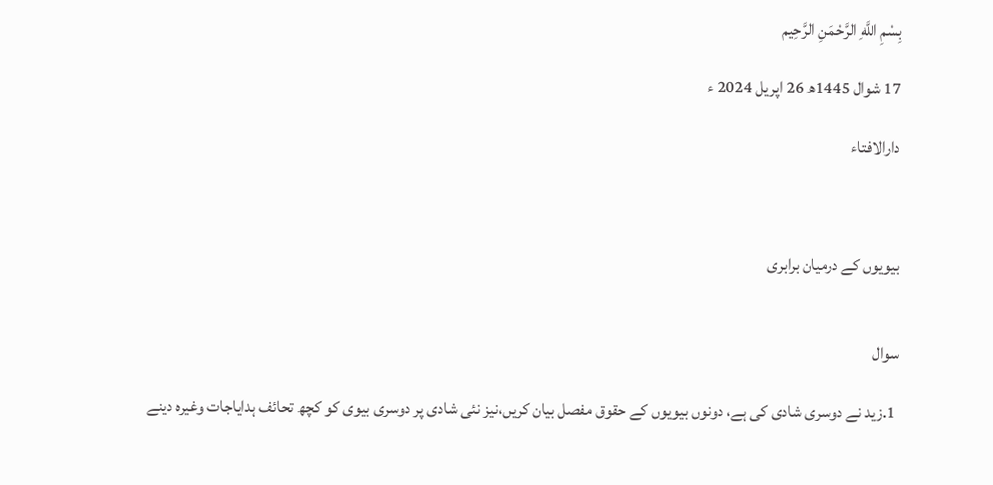بِسْمِ اللَّهِ الرَّحْمَنِ الرَّحِيم

17 شوال 1445ھ 26 اپریل 2024 ء

دارالافتاء



بیویوں کے درمیان برابری


سوال

 1.زید نے دوسری شادی کی ہے، دونوں بیویوں کے حقوق مفصل بیان کریں،نیز نئی شادی پر دوسری بیوی کو کچھ تحائف ہدایاجات وغیرہ دینے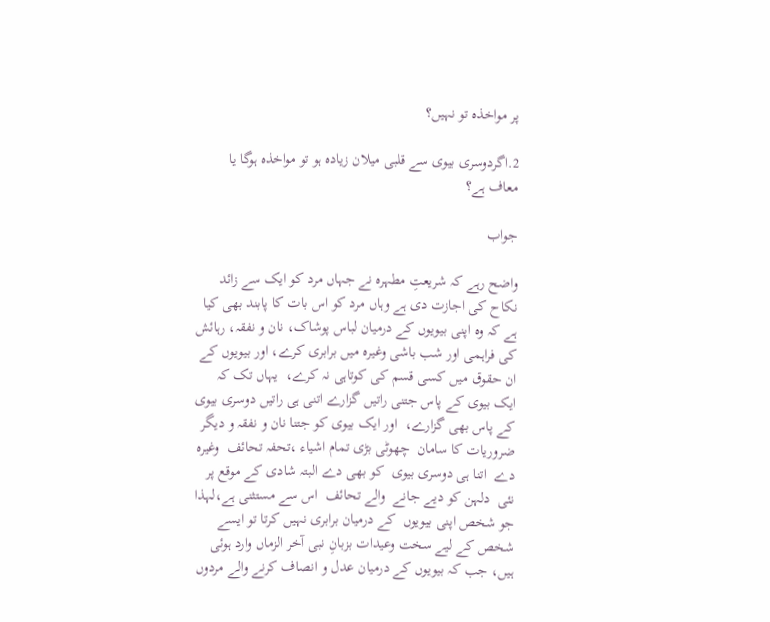پر مواخذہ تو نہیں؟

2.اگردوسری بیوی سے قلبی میلان زیادہ ہو تو مواخذہ ہوگا یا معاف ہے؟

جواب

واضح رہے کہ شریعتِ مطہرہ نے جہاں مرد کو ایک سے زائد نکاح کی اجازت دی ہے وہاں مرد کو اس بات کا پابند بھی کیا ہے کہ وہ اپنی بیویوں کے درمیان لباس پوشاک، نان و نفقہ، رہائش کی فراہمی اور شب باشی وغیرہ میں برابری کرے، اور بیویوں کے ان حقوق میں کسی قسم کی کوتاہی نہ کرے،  یہاں تک کہ ایک بیوی کے پاس جتنی راتیں گزارے اتنی ہی راتیں دوسری بیوی کے پاس بھی گزارے،  اور ایک بیوی کو جتنا نان و نفقہ و دیگر  ضروریات کا سامان  چھوٹی بڑی تمام اشیاء ،تحفہ تحائف  وغیرہ دے  اتنا ہی دوسری بیوی  کو بھی دے البتہ شادی کے موقع پر نئی  دلہن کو دیے جانے  والے تحائف  اس سے مستثنی ہے،لہذا جو شخص اپنی بیویوں  کے درمیان برابری نہیں کرتا تو ایسے شخص کے لیے سخت وعیدات بزبانِ نبی آخر الزماں وارد ہوئی ہیں، جب کہ بیویوں کے درمیان عدل و انصاف کرنے والے مردوں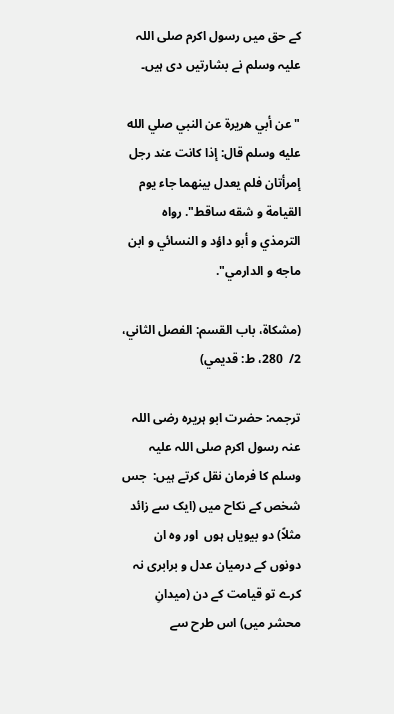کے حق میں رسول اکرم صلی اللہ علیہ وسلم نے بشارتیں دی ہیں۔

"عن أبي هريرة عن النبي صلي الله عليه وسلم قال: إذا كانت عند رجل إمرأتان فلم يعدل بينهما جاء يوم القيامة و شقه ساقط". رواه الترمذي و أبو داؤد و النسائي و ابن ماجه و الدارمي".

(مشكاة، باب القسم: الفصل الثاني، 2/  280، ط: قديمي)

ترجمہ: حضرت ابو ہریرہ رضی اللہ عنہ رسول اکرم صلی اللہ علیہ وسلم کا فرمان نقل کرتے ہیں:  جس شخص کے نکاح میں (ایک سے زائد مثلاً) دو بیویاں ہوں  اور وہ ان دونوں کے درمیان عدل و برابری نہ کرے تو قیامت کے دن (میدانِ محشر میں) اس طرح سے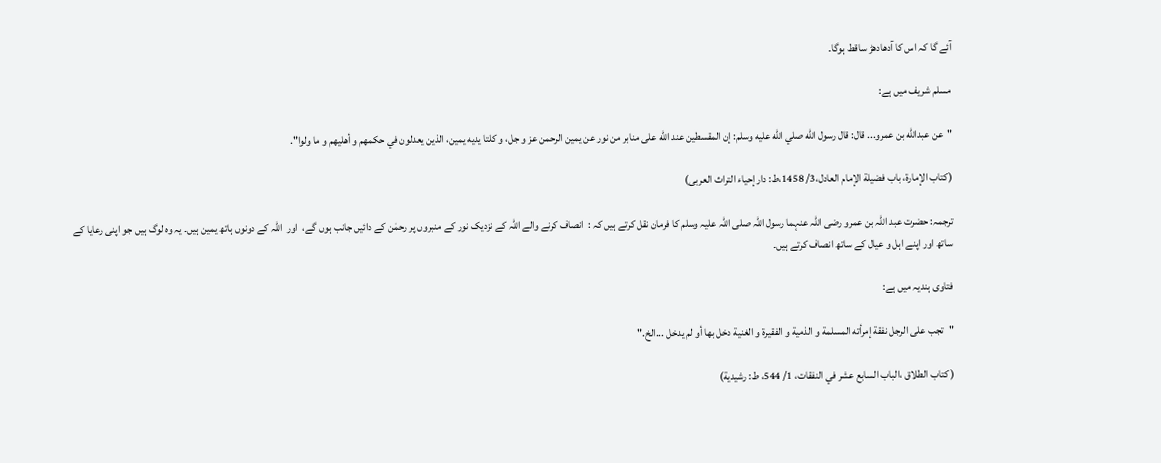آئے گا کہ اس کا آدھادھڑ ساقط ہوگا۔

مسلم شریف میں ہے:

"عن عبدالله بن عمرو... قال: قال رسول الله صلي الله عليه وسلم: إن المقسطين عند الله على منابر من نور عن يمين الرحمن عز و جل، و كلتا يديه يمين، الذين يعدلون في حكمهم و أهليهم و ما ولوا".

(كتاب الإمارة، باب فضيلة الإمام العادل،3/ 1458،ط: دارإحياء التراث العربى)

ترجمہ: حضرت عبد اللہ بن عمرو رضی اللہ عنہما رسول اللہ صلی اللہ علیہ وسلم کا فرمان نقل کرتے ہیں کہ :  انصاف کرنے والے اللہ کے نزدیک نور کے منبروں پر رحمٰن کے دائیں جانب ہوں گے،  اور  اللہ کے دونوں ہاتھ یمین ہیں۔ یہ وہ لوگ ہیں جو اپنی رعایا کے ساتھ اور اپنے اہل و عیال کے ساتھ انصاف کرتے ہیں۔

فتاوی ہندیہ میں ہے:

"تجب على الرجل نفقة إمرأته المسلمة و الذمية و الفقيرة و الغنية دخل بها أو لم يدخل ...الخ."

( كتاب الطلاق ،الباب السابع عشر في النفقات، 1/ 544، ط: رشيدية)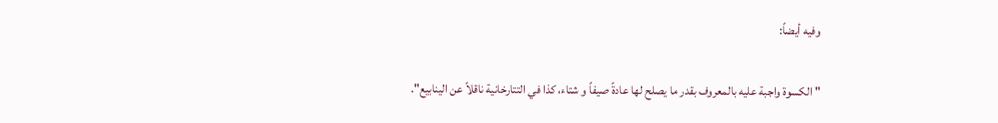وفيه أيضاً:

"الكسوة واجبة عليه بالمعروف بقدر ما يصلح لها عادةً صيفاً و شتاء، كذا في التتارخانية ناقلاً عن الينابيع".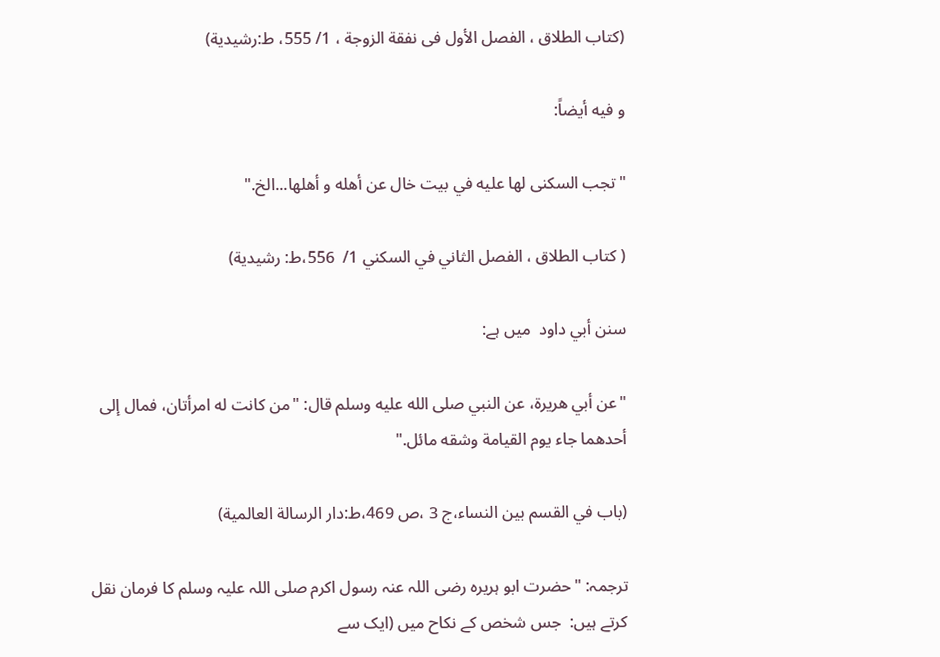(كتاب الطلاق ، الفصل الأول فى نفقة الزوجة ، 1/ 555، ط:رشيدية)

و فيه أيضاً:

"تجب السكنى لها عليه في بيت خال عن أهله و أهلها...الخ."

( كتاب الطلاق ، الفصل الثاني في السكني 1/  556،ط: رشيدية)

سنن أبي داود  میں ہے:

"عن أبي هريرة، عن النبي صلى الله عليه وسلم قال: "من كانت له امرأتان، فمال إلى أحدهما جاء يوم القيامة وشقه مائل."

(باب في القسم بين النساء،ج 3 ،ص 469،ط:دار الرسالة العالمیة)

ترجمہ: "حضرت ابو ہریرہ رضی اللہ عنہ رسول اکرم صلی اللہ علیہ وسلم کا فرمان نقل کرتے ہیں:  جس شخص کے نکاح میں (ایک سے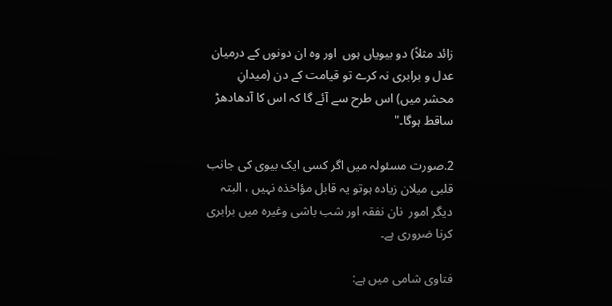زائد مثلاً) دو بیویاں ہوں  اور وہ ان دونوں کے درمیان عدل و برابری نہ کرے تو قیامت کے دن (میدانِ محشر میں) اس طرح سے آئے گا کہ اس کا آدھادھڑ ساقط ہوگا۔"

2.صورت مسئولہ میں اگر کسی ایک بیوی کی جانب قلبی میلان زیادہ ہوتو یہ قابل مؤاخذہ نہیں ، البتہ دیگر امور  نان نفقہ اور شب باشی وغیرہ میں برابری کرنا ضروری ہے۔

فتاوی شامی میں ہے: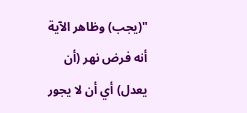"(يجب) وظاهر الآية أنه فرض نهر (أن يعدل) أي أن لا يجور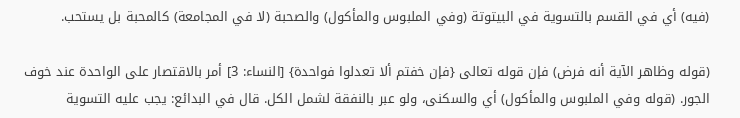(فيه) أي في القسم بالتسوية في البيتوتة (وفي الملبوس والمأكول) والصحبة (لا في المجامعة) كالمحبة بل يستحب.

(قوله وظاهر الآية أنه فرض) فإن قوله تعالى {فإن خفتم ألا تعدلوا فواحدة} [النساء: 3] أمر بالاقتصار على الواحدة عند خوف الجور. (قوله وفي الملبوس والمأكول) أي والسكنى، ولو عبر بالنفقة لشمل الكل. قال في البدائع: يجب عليه التسوية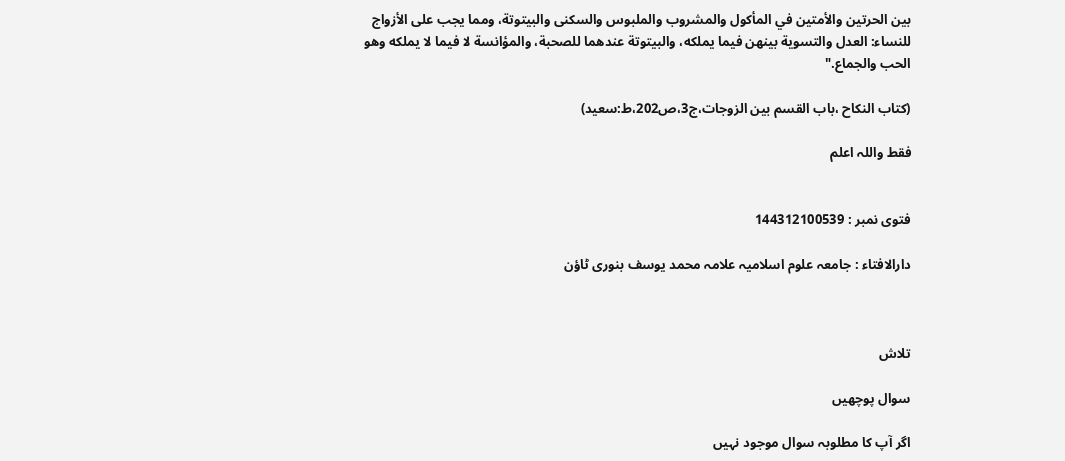بين الحرتين والأمتين في المأكول والمشروب والملبوس والسكنى والبيتوتة، ومما يجب على الأزواج للنساء: العدل والتسوية بينهن فيما يملكه، والبيتوتة عندهما للصحبة، والمؤانسة لا فيما لا يملكه وهو الحب والجماع."

(کتاب النکاح ،باب القسم بین الزوجات،ج3،ص202،ط:سعید)

فقط واللہ اعلم


فتوی نمبر : 144312100539

دارالافتاء : جامعہ علوم اسلامیہ علامہ محمد یوسف بنوری ٹاؤن



تلاش

سوال پوچھیں

اگر آپ کا مطلوبہ سوال موجود نہیں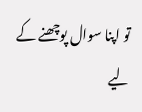تو اپنا سوال پوچھنے کے لیے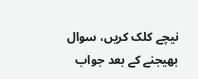نیچے کلک کریں، سوال بھیجنے کے بعد جواب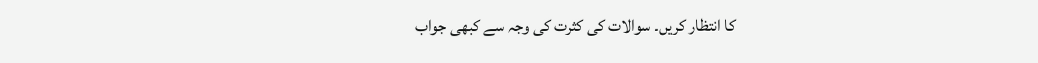کا انتظار کریں۔ سوالات کی کثرت کی وجہ سے کبھی جواب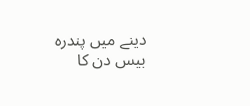دینے میں پندرہ بیس دن کا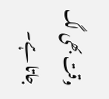وقت بھی لگ جاتا ہے۔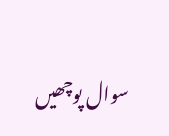سوال پوچھیں